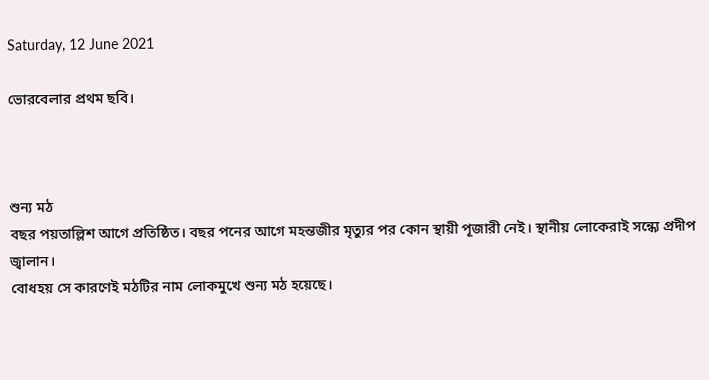Saturday, 12 June 2021

ভোরবেলার প্রথম ছবি।



শুন্য মঠ
বছর পয়তাল্লিশ আগে প্রতিষ্ঠিত। বছর পনের আগে মহন্তজীর মৃত্যুর পর কোন স্থায়ী পূজারী নেই। স্থানীয় লোকেরাই সন্ধ্যে প্রদীপ জ্বালান।
বোধহয় সে কারণেই মঠটির নাম লোকমুখে শুন্য মঠ হয়েছে।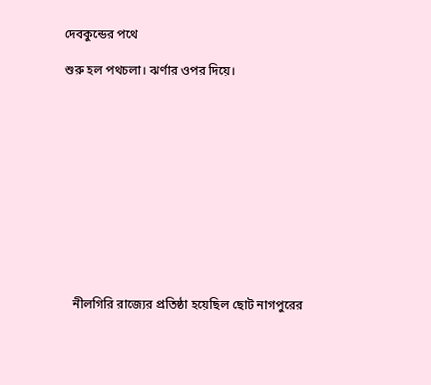দেবকুন্ডের পথে

শুরু হল পথচলা। ঝর্ণার ওপর দিয়ে।












   নীলগিরি রাজ্যের প্রতিষ্ঠা হয়েছিল ছোট নাগপুরের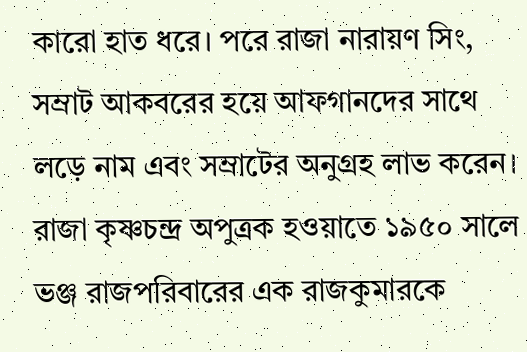কারো হাত ধরে। পরে রাজা নারায়ণ সিং, সম্রাট আকবরের হয়ে আফগানদের সাথে লড়ে নাম এবং সম্রাটের অনুগ্রহ লাভ করেন। রাজা কৃষ্ণচন্দ্র অপুত্রক হওয়াতে ১৯৫০ সালে ভঞ্জ রাজপরিবারের এক রাজকুমারকে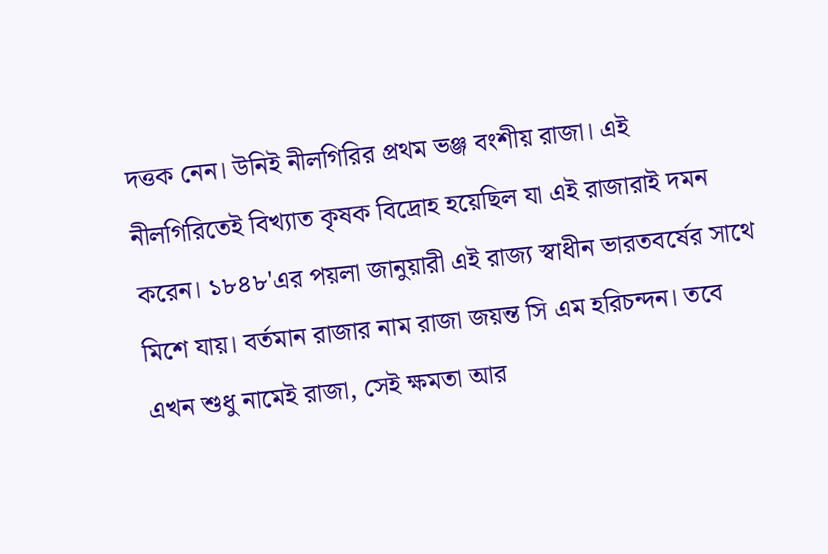দত্তক নেন। উনিই নীলগিরির প্রথম ভঞ্জ বংশীয় রাজা। এই নীলগিরিতেই বিখ্যাত কৃষক বিদ্রোহ হয়েছিল যা এই রাজারাই দমন করেন। ১৮৪৮'এর পয়লা জানুয়ারী এই রাজ্য স্বাধীন ভারতবর্ষের সাথে মিশে যায়। বর্তমান রাজার নাম রাজা জয়ন্ত সি এম হরিচন্দন। তবে এখন শুধু নামেই রাজা, সেই ক্ষমতা আর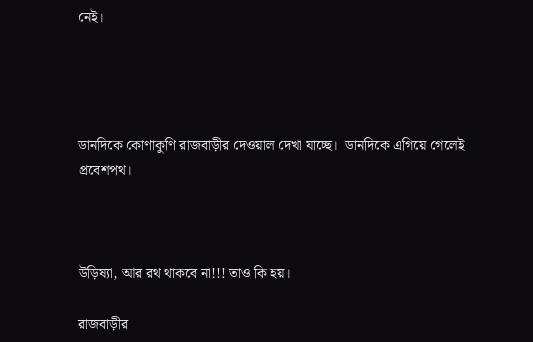নেই।




ডানদিকে কোণাকুণি রাজবাড়ীর দেওয়াল দেখা যাচ্ছে।  ডানদিকে এগিয়ে গেলেই প্রবেশপথ।



উড়িষ্যা, আর রথ থাকবে না!!! তাও কি হয়।

রাজবাড়ীর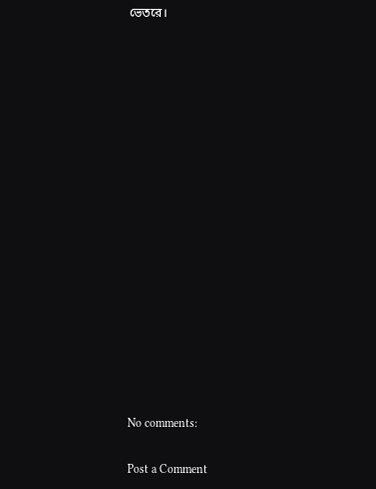ভেতরে।

















No comments:

Post a Comment